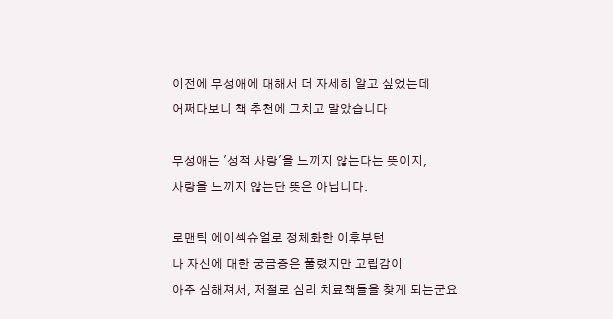이전에 무성애에 대해서 더 자세히 알고 싶었는데
어쩌다보니 책 추천에 그치고 말았습니다

무성애는 '성적 사랑'을 느끼지 않는다는 뜻이지,
사랑을 느끼지 않는단 뜻은 아닙니다.

로맨틱 에이섹슈얼로 정체화한 이후부턴
나 자신에 대한 궁금증은 풀렸지만 고립감이
아주 심해져서, 저절로 심리 치료책들을 찾게 되는군요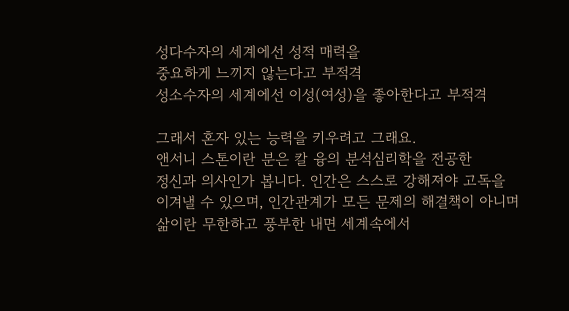성다수자의 세계에선 성적 매력을
중요하게 느끼지 않는다고 부적격
성소수자의 세계에선 이성(여성)을 좋아한다고 부적격

그래서 혼자 있는 능력을 키우려고 그래요.
앤서니 스톤이란 분은 칼 융의 분석심리학을 전공한
정신과 의사인가 봅니다. 인간은 스스로 강해져야 고독을
이겨낼 수 있으며, 인간관계가 모든 문제의 해결책이 아니며
삶이란 무한하고 풍부한 내면 세계속에서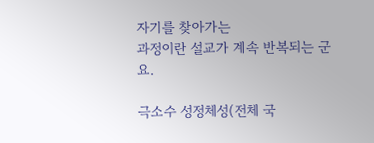자기를 찾아가는
과정이란 설교가 계속 반복되는 군요.

극소수 성정체성(전체 국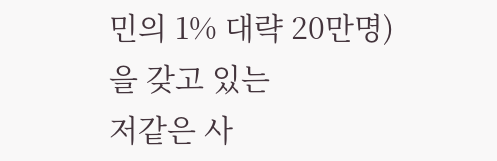민의 1% 대략 20만명)을 갖고 있는
저같은 사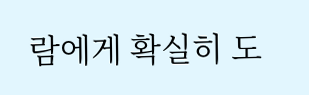람에게 확실히 도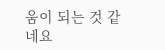움이 되는 것 같네요